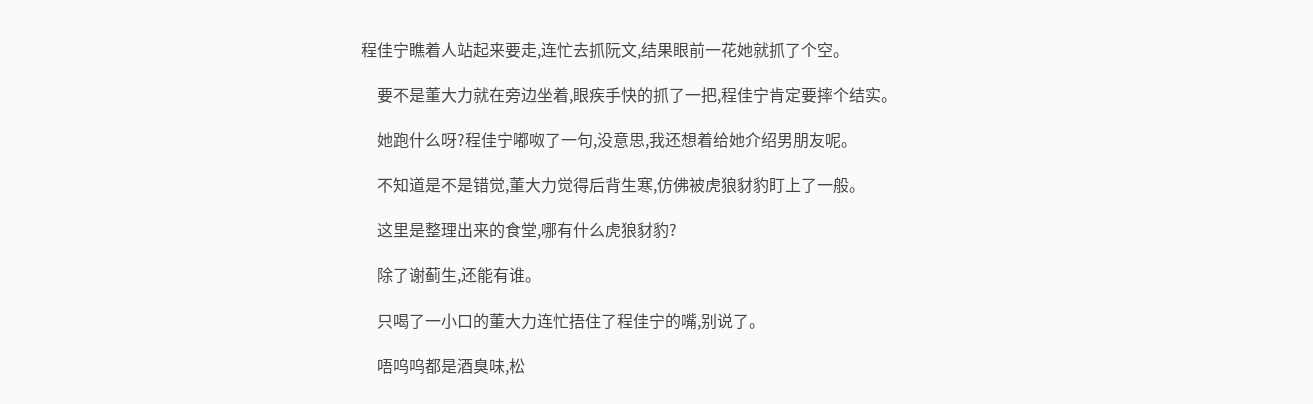程佳宁瞧着人站起来要走,连忙去抓阮文,结果眼前一花她就抓了个空。

    要不是董大力就在旁边坐着,眼疾手快的抓了一把,程佳宁肯定要摔个结实。

    她跑什么呀?程佳宁嘟呶了一句,没意思,我还想着给她介绍男朋友呢。

    不知道是不是错觉,董大力觉得后背生寒,仿佛被虎狼豺豹盯上了一般。

    这里是整理出来的食堂,哪有什么虎狼豺豹?

    除了谢蓟生,还能有谁。

    只喝了一小口的董大力连忙捂住了程佳宁的嘴,别说了。

    唔呜呜都是酒臭味,松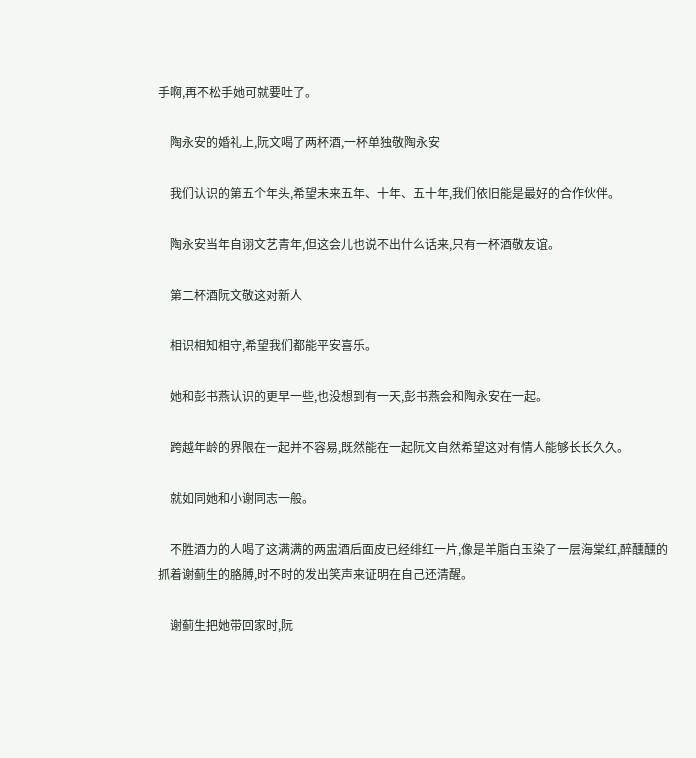手啊,再不松手她可就要吐了。

    陶永安的婚礼上,阮文喝了两杯酒,一杯单独敬陶永安

    我们认识的第五个年头,希望未来五年、十年、五十年,我们依旧能是最好的合作伙伴。

    陶永安当年自诩文艺青年,但这会儿也说不出什么话来,只有一杯酒敬友谊。

    第二杯酒阮文敬这对新人

    相识相知相守,希望我们都能平安喜乐。

    她和彭书燕认识的更早一些,也没想到有一天,彭书燕会和陶永安在一起。

    跨越年龄的界限在一起并不容易,既然能在一起阮文自然希望这对有情人能够长长久久。

    就如同她和小谢同志一般。

    不胜酒力的人喝了这满满的两盅酒后面皮已经绯红一片,像是羊脂白玉染了一层海棠红,醉醺醺的抓着谢蓟生的胳膊,时不时的发出笑声来证明在自己还清醒。

    谢蓟生把她带回家时,阮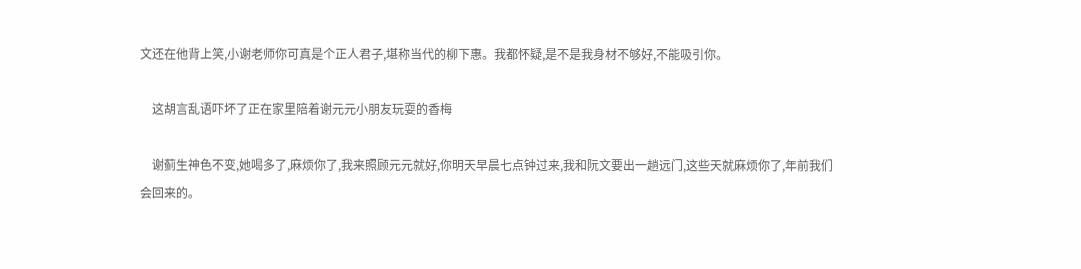文还在他背上笑,小谢老师你可真是个正人君子,堪称当代的柳下惠。我都怀疑,是不是我身材不够好,不能吸引你。

    这胡言乱语吓坏了正在家里陪着谢元元小朋友玩耍的香梅

    谢蓟生神色不变,她喝多了,麻烦你了,我来照顾元元就好,你明天早晨七点钟过来,我和阮文要出一趟远门,这些天就麻烦你了,年前我们会回来的。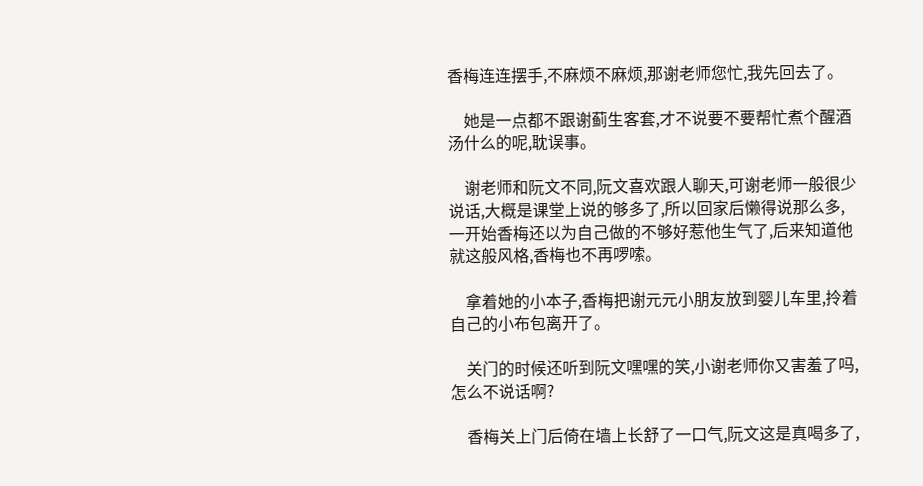香梅连连摆手,不麻烦不麻烦,那谢老师您忙,我先回去了。

    她是一点都不跟谢蓟生客套,才不说要不要帮忙煮个醒酒汤什么的呢,耽误事。

    谢老师和阮文不同,阮文喜欢跟人聊天,可谢老师一般很少说话,大概是课堂上说的够多了,所以回家后懒得说那么多,一开始香梅还以为自己做的不够好惹他生气了,后来知道他就这般风格,香梅也不再啰嗦。

    拿着她的小本子,香梅把谢元元小朋友放到婴儿车里,拎着自己的小布包离开了。

    关门的时候还听到阮文嘿嘿的笑,小谢老师你又害羞了吗,怎么不说话啊?

    香梅关上门后倚在墙上长舒了一口气,阮文这是真喝多了,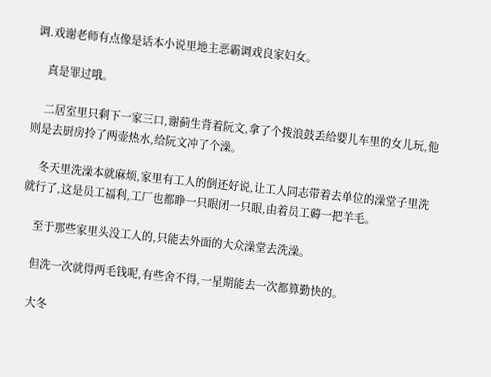调.戏谢老师有点像是话本小说里地主恶霸调戏良家妇女。

    真是罪过哦。

    二居室里只剩下一家三口,谢蓟生背着阮文,拿了个拨浪鼓丢给婴儿车里的女儿玩,他则是去厨房拎了两壶热水,给阮文冲了个澡。

    冬天里洗澡本就麻烦,家里有工人的倒还好说,让工人同志带着去单位的澡堂子里洗就行了,这是员工福利,工厂也都睁一只眼闭一只眼,由着员工薅一把羊毛。

    至于那些家里头没工人的,只能去外面的大众澡堂去洗澡。

    但洗一次就得两毛钱呢,有些舍不得,一星期能去一次都算勤快的。

    大冬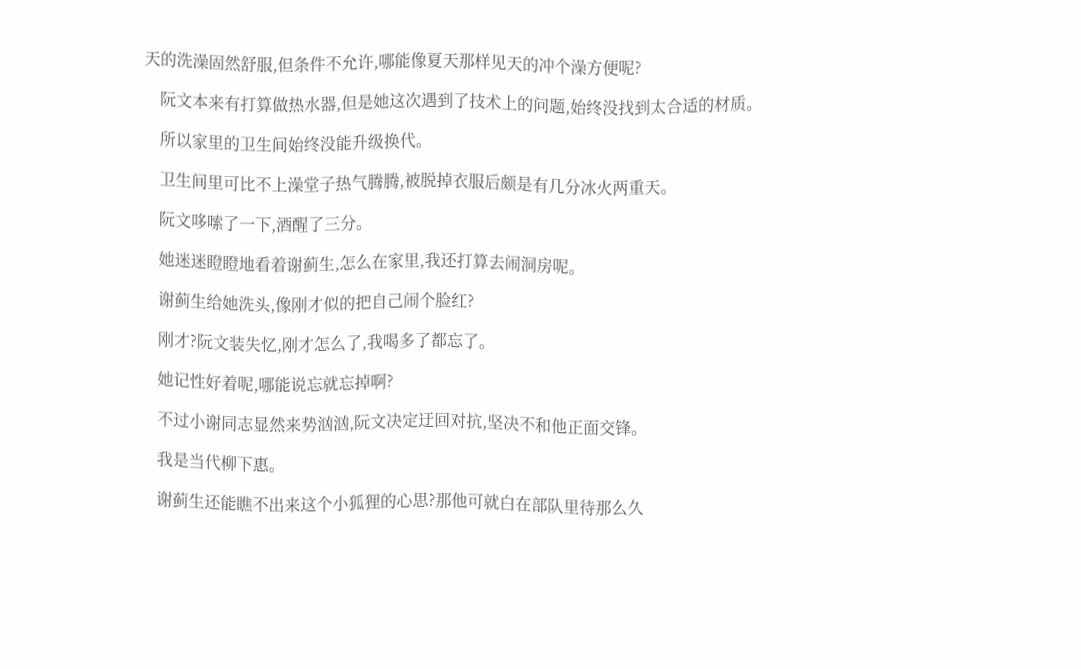天的洗澡固然舒服,但条件不允许,哪能像夏天那样见天的冲个澡方便呢?

    阮文本来有打算做热水器,但是她这次遇到了技术上的问题,始终没找到太合适的材质。

    所以家里的卫生间始终没能升级换代。

    卫生间里可比不上澡堂子热气腾腾,被脱掉衣服后颇是有几分冰火两重天。

    阮文哆嗦了一下,酒醒了三分。

    她迷迷瞪瞪地看着谢蓟生,怎么在家里,我还打算去闹洞房呢。

    谢蓟生给她洗头,像刚才似的把自己闹个脸红?

    刚才?阮文装失忆,刚才怎么了,我喝多了都忘了。

    她记性好着呢,哪能说忘就忘掉啊?

    不过小谢同志显然来势汹汹,阮文决定迂回对抗,坚决不和他正面交锋。

    我是当代柳下惠。

    谢蓟生还能瞧不出来这个小狐狸的心思?那他可就白在部队里待那么久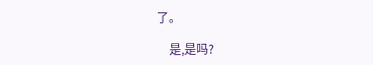了。

    是,是吗?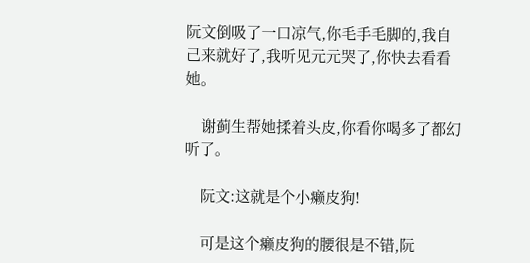阮文倒吸了一口凉气,你毛手毛脚的,我自己来就好了,我听见元元哭了,你快去看看她。

    谢蓟生帮她揉着头皮,你看你喝多了都幻听了。

    阮文:这就是个小癞皮狗!

    可是这个癞皮狗的腰很是不错,阮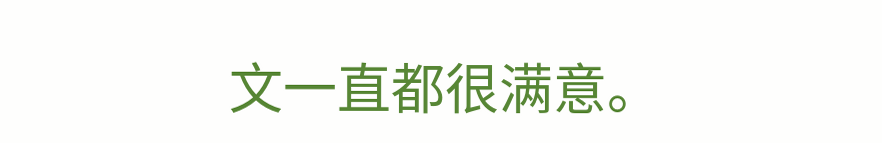文一直都很满意。